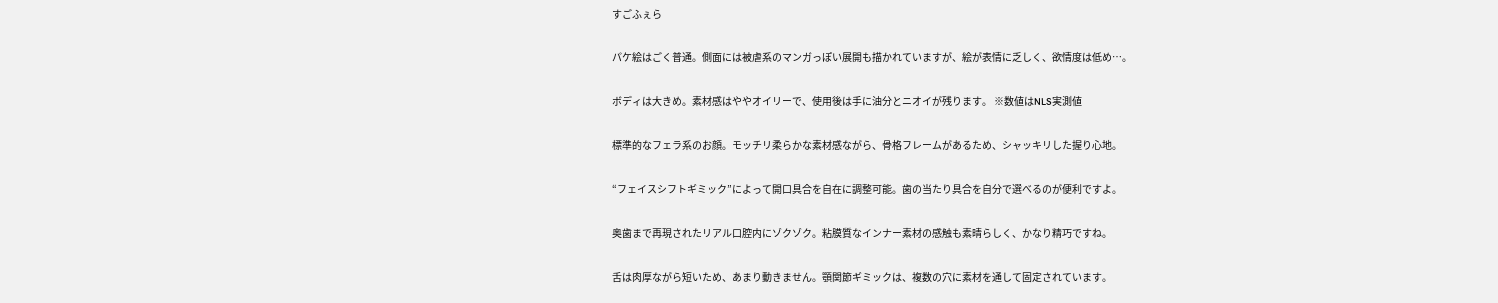すごふぇら

パケ絵はごく普通。側面には被虐系のマンガっぽい展開も描かれていますが、絵が表情に乏しく、欲情度は低め…。

ボディは大きめ。素材感はややオイリーで、使用後は手に油分とニオイが残ります。 ※数値はNLS実測値

標準的なフェラ系のお顔。モッチリ柔らかな素材感ながら、骨格フレームがあるため、シャッキリした握り心地。

“フェイスシフトギミック”によって開口具合を自在に調整可能。歯の当たり具合を自分で選べるのが便利ですよ。

奥歯まで再現されたリアル口腔内にゾクゾク。粘膜質なインナー素材の感触も素晴らしく、かなり精巧ですね。

舌は肉厚ながら短いため、あまり動きません。顎関節ギミックは、複数の穴に素材を通して固定されています。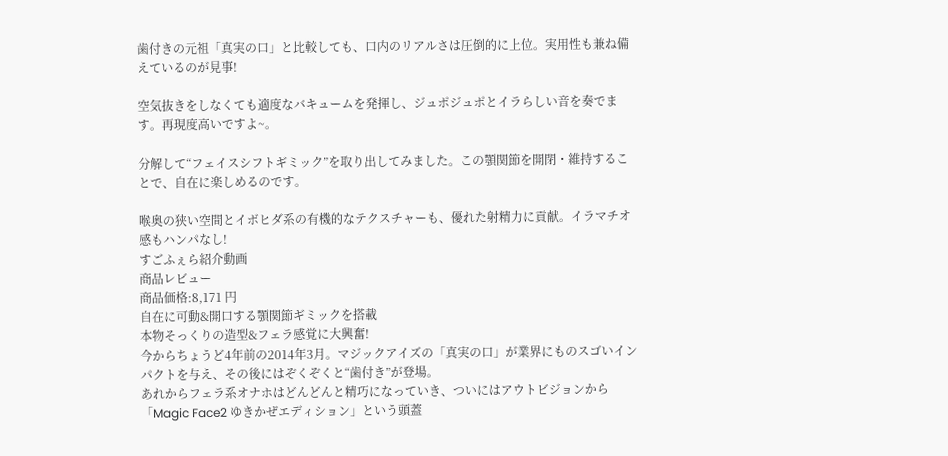歯付きの元祖「真実の口」と比較しても、口内のリアルさは圧倒的に上位。実用性も兼ね備えているのが見事!

空気抜きをしなくても適度なバキュームを発揮し、ジュポジュポとイラらしい音を奏でます。再現度高いですよ~。

分解して“フェイスシフトギミック”を取り出してみました。この顎関節を開閉・維持することで、自在に楽しめるのです。

喉奥の狭い空間とイボヒダ系の有機的なテクスチャーも、優れた射精力に貢献。イラマチオ感もハンパなし!
すごふぇら紹介動画
商品レビュー
商品価格:8,171 円
自在に可動&開口する顎関節ギミックを搭載
本物そっくりの造型&フェラ感覚に大興奮!
今からちょうど4年前の2014年3月。マジックアイズの「真実の口」が業界にものスゴいインパクトを与え、その後にはぞくぞくと“歯付き”が登場。
あれからフェラ系オナホはどんどんと精巧になっていき、ついにはアウトビジョンから「Magic Face2 ゆきかぜエディション」という頭蓋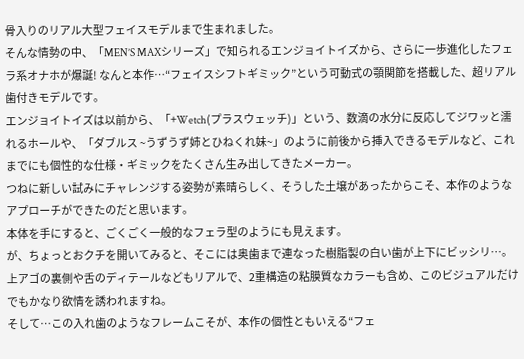骨入りのリアル大型フェイスモデルまで生まれました。
そんな情勢の中、「MEN’S MAXシリーズ」で知られるエンジョイトイズから、さらに一歩進化したフェラ系オナホが爆誕! なんと本作…“フェイスシフトギミック”という可動式の顎関節を搭載した、超リアル歯付きモデルです。
エンジョイトイズは以前から、「+Wetch(プラスウェッチ)」という、数滴の水分に反応してジワッと濡れるホールや、「ダブルス ~うずうず姉とひねくれ妹~」のように前後から挿入できるモデルなど、これまでにも個性的な仕様・ギミックをたくさん生み出してきたメーカー。
つねに新しい試みにチャレンジする姿勢が素晴らしく、そうした土壌があったからこそ、本作のようなアプローチができたのだと思います。
本体を手にすると、ごくごく一般的なフェラ型のようにも見えます。
が、ちょっとおクチを開いてみると、そこには奥歯まで連なった樹脂製の白い歯が上下にビッシリ…。
上アゴの裏側や舌のディテールなどもリアルで、2重構造の粘膜質なカラーも含め、このビジュアルだけでもかなり欲情を誘われますね。
そして…この入れ歯のようなフレームこそが、本作の個性ともいえる“フェ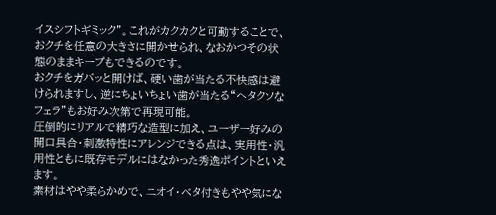イスシフトギミック”。これがカクカクと可動することで、おクチを任意の大きさに開かせられ、なおかつその状態のままキープもできるのです。
おクチをガバッと開けば、硬い歯が当たる不快感は避けられますし、逆にちょいちょい歯が当たる“ヘタクソなフェラ”もお好み次第で再現可能。
圧倒的にリアルで精巧な造型に加え、ユーザー好みの開口具合・刺激特性にアレンジできる点は、実用性・汎用性ともに既存モデルにはなかった秀逸ポイントといえます。
素材はやや柔らかめで、ニオイ・ベタ付きもやや気にな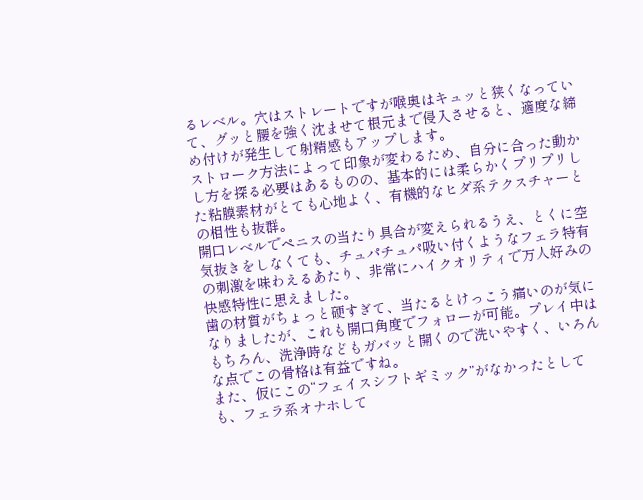るレベル。穴はストレートですが喉奥はキュッと狭くなっていて、グッと腰を強く沈ませて根元まで侵入させると、適度な締め付けが発生して射精感もアップします。
ストローク方法によって印象が変わるため、自分に合った動かし方を探る必要はあるものの、基本的には柔らかくプリプリした粘膜素材がとても心地よく、有機的なヒダ系テクスチャーとの相性も抜群。
開口レベルでペニスの当たり具合が変えられるうえ、とくに空気抜きをしなくても、チュパチュパ吸い付くようなフェラ特有の刺激を味わえるあたり、非常にハイクオリティで万人好みの快感特性に思えました。
歯の材質がちょっと硬すぎて、当たるとけっこう痛いのが気になりましたが、これも開口角度でフォローが可能。プレイ中はもちろん、洗浄時などもガバッと開くので洗いやすく、いろんな点でこの骨格は有益ですね。
また、仮にこの“フェイスシフトギミック”がなかったとしても、フェラ系オナホして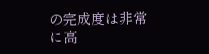の完成度は非常に高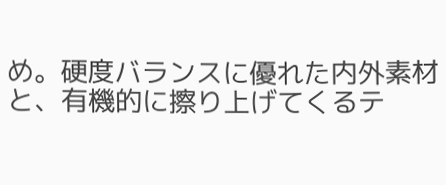め。硬度バランスに優れた内外素材と、有機的に擦り上げてくるテ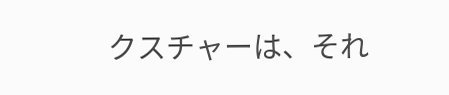クスチャーは、それ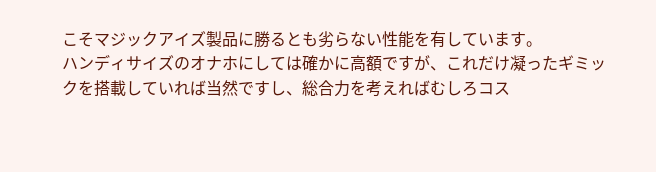こそマジックアイズ製品に勝るとも劣らない性能を有しています。
ハンディサイズのオナホにしては確かに高額ですが、これだけ凝ったギミックを搭載していれば当然ですし、総合力を考えればむしろコス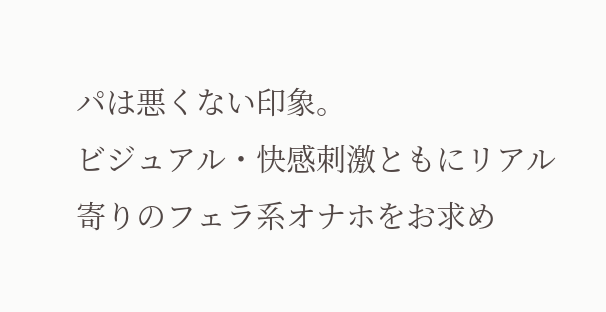パは悪くない印象。
ビジュアル・快感刺激ともにリアル寄りのフェラ系オナホをお求め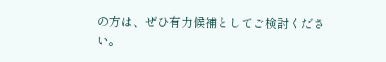の方は、ぜひ有力候補としてご検討ください。